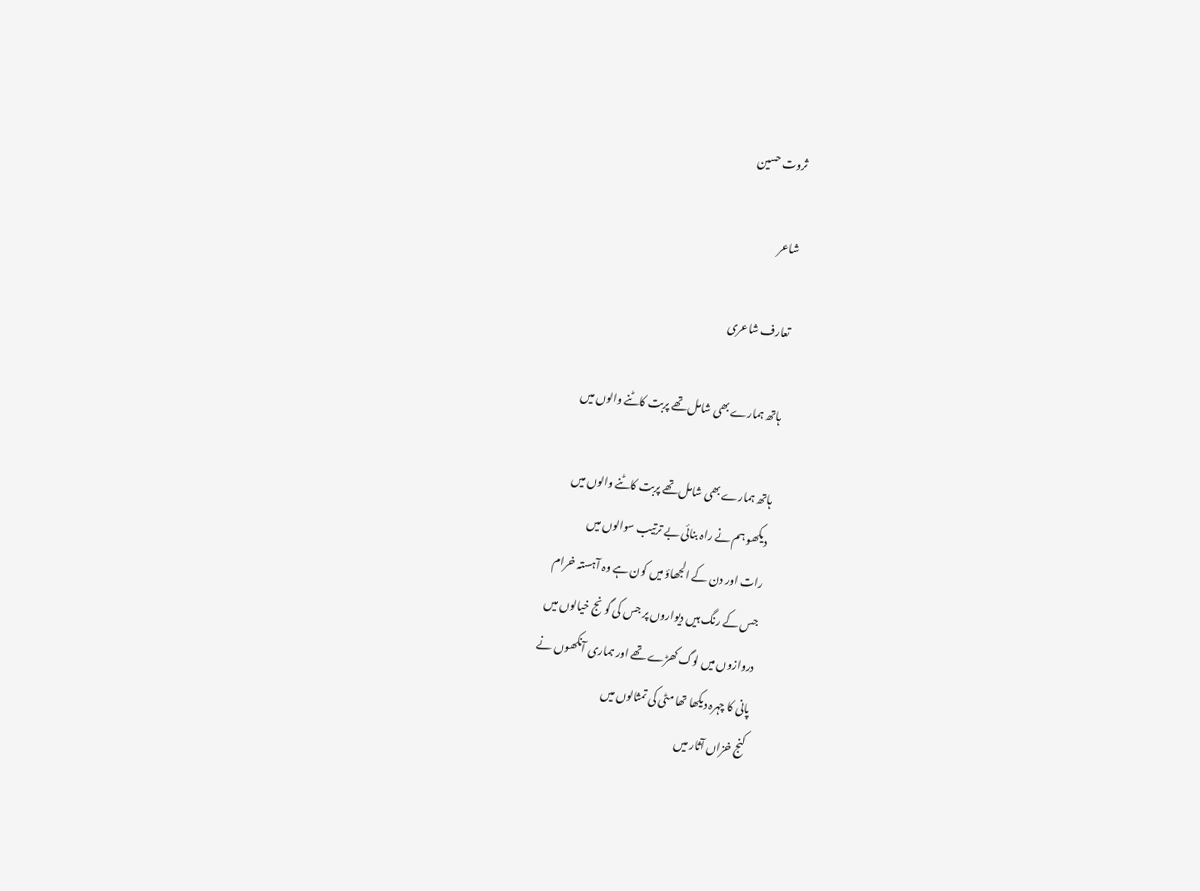ثروت حسین

شاعر

تعارف شاعری

ہاتھ ہمارے بھی شامل تھے پربت کاٹنے والوں میں

ہاتھ ہمارے بھی شامل تھے پربت کاٹنے والوں میں
دیکھو ہم نے راہ بنائی بے ترتیب سوالوں میں
رات اور دن کے الجھاؤ میں کون ہے وہ آہستہ خرام
جس کے رنگ ہیں دیواروں پر جس کی گونج خیالوں میں
دروازوں میں لوگ کھڑے تھے اور ہماری آنکھوں نے
پانی کا چہرہ دیکھا تھا مٹی کی تمثالوں میں
کنج خزاں آثار میں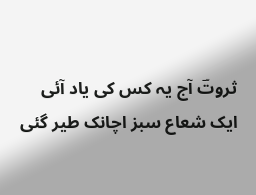ثروتؔ آج یہ کس کی یاد آئی
ایک شعاع سبز اچانک طیر گئی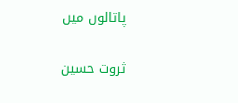پاتالوں میں

ثروت حسین